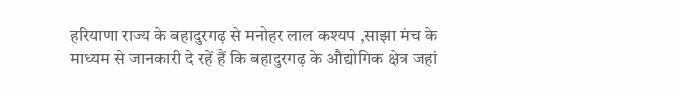हरियाणा राज्य के बहादुरगढ़ से मनोहर लाल कश्यप ,साझा मंच के माध्यम से जानकारी दे रहें हैं कि बहादुरगढ़ के औद्योगिक क्षेत्र जहां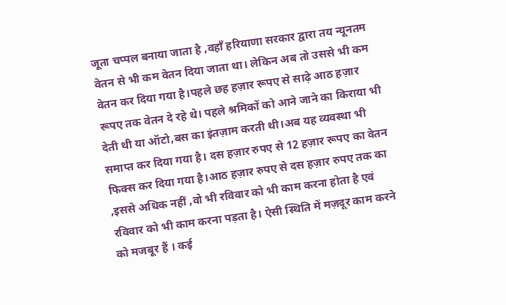जूता चप्पल बनाया जाता है ,वहाँ हरियाणा सरकार द्वारा तय न्यूनतम वेतन से भी कम वेतन दिया जाता था। लेकिन अब तो उससे भी कम वेतन कर दिया गया है।पहले छह हज़ार रूपए से साढ़े आठ हज़ार रूपए तक वेतन दे रहे थे। पहले श्रमिकों को आने जाने का किराया भी देती थी या ऑटो,बस का इंतज़ाम करती थी।अब यह व्यवस्था भी समाप्त कर दिया गया है। दस हज़ार रुपए से 12 हज़ार रूपए का वेतन फिक्स कर दिया गया है।आठ हज़ार रुपए से दस हज़ार रुपए तक का ,इससे अधिक नहीं ,वो भी रविवार को भी काम करना होता है एवं रविवार को भी काम करना पड़ता है। ऐसी स्थिति में मज़दूर काम करने को मजबूर हैं । कई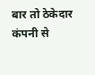बार तो ठेकेदार कंपनी से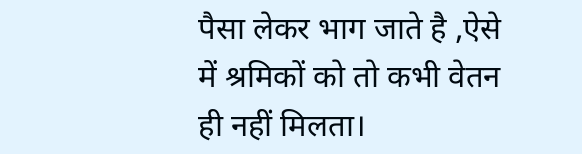पैसा लेकर भाग जाते है ,ऐसे में श्रमिकों को तो कभी वेतन ही नहीं मिलता।